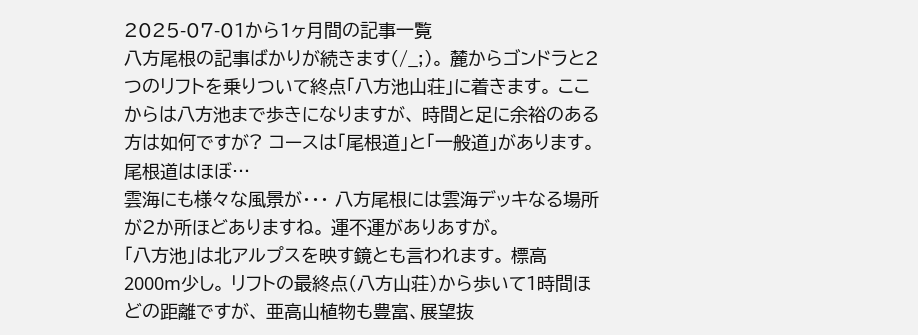2025-07-01から1ヶ月間の記事一覧
八方尾根の記事ばかりが続きます(/_;)。 麓からゴンドラと2つのリフトを乗りついて終点「八方池山荘」に着きます。 ここからは八方池まで歩きになりますが、 時間と足に余裕のある方は如何ですが? コースは「尾根道」と「一般道」があります。 尾根道はほぼ…
雲海にも様々な風景が・・・ 八方尾根には雲海デッキなる場所が2か所ほどありますね。 運不運がありあすが。
「八方池」は北アルプスを映す鏡とも言われます。 標高2000m少し。 リフトの最終点(八方山荘)から歩いて1時間ほどの距離ですが、 亜高山植物も豊富、展望抜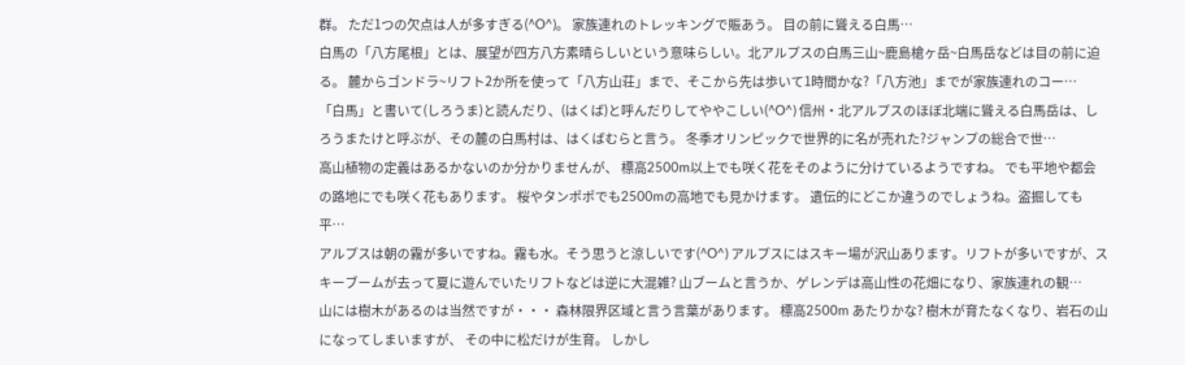群。 ただ1つの欠点は人が多すぎる(^O^)。 家族連れのトレッキングで賑あう。 目の前に聳える白馬…
白馬の「八方尾根」とは、展望が四方八方素晴らしいという意味らしい。北アルプスの白馬三山~鹿島槍ヶ岳~白馬岳などは目の前に迫る。 麓からゴンドラ~リフト2か所を使って「八方山荘」まで、そこから先は歩いて1時間かな?「八方池」までが家族連れのコー…
「白馬」と書いて(しろうま)と読んだり、(はくば)と呼んだりしてややこしい(^O^) 信州・北アルプスのほぼ北端に聳える白馬岳は、しろうまたけと呼ぶが、その麓の白馬村は、はくばむらと言う。 冬季オリンピックで世界的に名が売れた?ジャンプの総合で世…
高山植物の定義はあるかないのか分かりませんが、 標高2500m以上でも咲く花をそのように分けているようですね。 でも平地や都会の路地にでも咲く花もあります。 桜やタンポポでも2500mの高地でも見かけます。 遺伝的にどこか違うのでしょうね。盗掘しても平…
アルプスは朝の霧が多いですね。霧も水。そう思うと涼しいです(^O^) アルプスにはスキー場が沢山あります。リフトが多いですが、スキーブームが去って夏に遊んでいたリフトなどは逆に大混雑? 山ブームと言うか、ゲレンデは高山性の花畑になり、家族連れの観…
山には樹木があるのは当然ですが・・・ 森林限界区域と言う言葉があります。 標高2500m あたりかな? 樹木が育たなくなり、岩石の山になってしまいますが、 その中に松だけが生育。 しかし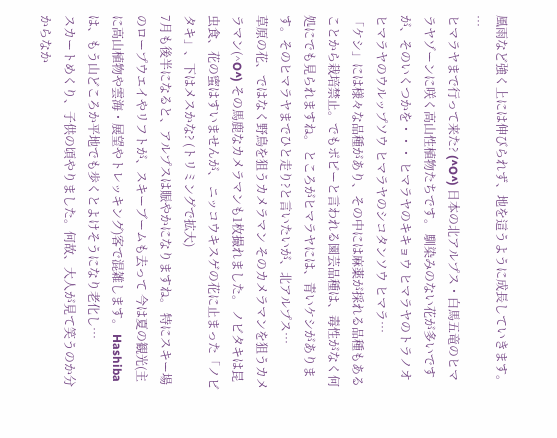風雨など強く上には伸びられず、地を這うように成長していきます。 …
ヒマラヤまで行って来た? (^O^) 日本の北アルプス・白馬五竜のヒマラヤゾーンに咲く高山性植物たちです。 馴染みのない花が多いですが、そのいくつかを・・・ ヒマラヤのキキョウ ヒマラヤのトラノオ ヒマラヤのウルップソウ ヒマラヤのシコタンソウ ヒマラ…
「ケシ」には様々な品種があり、その中には麻薬が採れる品種もあることから栽培禁止。でもポピーと言われる園芸品種は、毒性がなく何処にでも見られますね。 ところがヒマラヤには、青いケシがあります。そのヒマラヤまでひと走り?と言いたいが、北アルプス…
草原の花、ではなく野鳥を狙うカメラマン そのカメラマンを狙うカメラマン(^O^) その馬鹿なカメラマンも1枚撮れました。 ノビタキは昆虫食、花の蜜はすいませんが、 ニッコウキスゲの花に止まった「ノビタキ」、下はメスかな? (トリミングで拡大)
7月も後半になると、アルプスは賑やかになりますね。 特にスキー場のロープウエイやリフトが、スキーブームも去って 今は夏の観光(主に高山植物や雲海・展望やトレッキング)客で混雑します。 Hashibaは、もう山どころか平地でも歩くとよけそうになり老化し…
スカートめくり、子供の頃やりました。何故、大人が見て笑うのか分からなか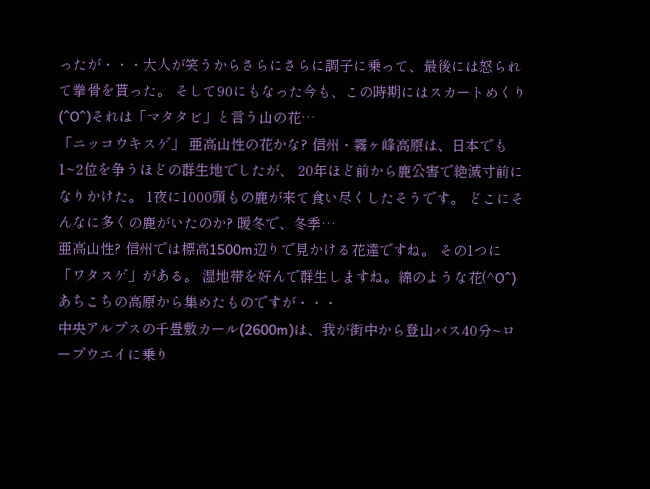ったが・・・大人が笑うからさらにさらに調子に乗って、最後には怒られて拳骨を貰った。 そして90にもなった今も、この時期にはスカートめくり(^O^)それは「マタタビ」と言う山の花…
「ニッコウキスゲ」 亜高山性の花かな? 信州・霧ヶ峰高原は、日本でも1~2位を争うほどの群生地でしたが、 20年ほど前から鹿公害で絶滅寸前になりかけた。 1夜に1000頭もの鹿が来て食い尽くしたそうです。 どこにそんなに多くの鹿がいたのか? 暖冬で、冬季…
亜高山性? 信州では標高1500m辺りで見かける花達ですね。 その1つに「ワタスゲ」がある。 湿地帯を好んで群生しますね。綿のような花(^O^) あちこちの高原から集めたものですが・・・
中央アルプスの千畳敷カール(2600m)は、我が街中から登山バス40分~ロープウエイに乗り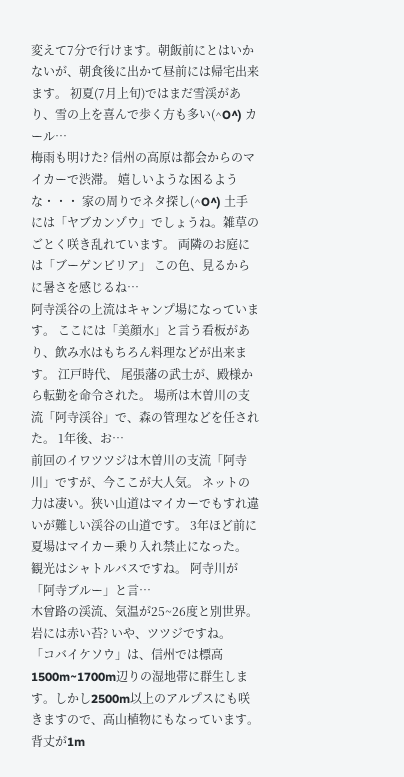変えて7分で行けます。朝飯前にとはいかないが、朝食後に出かて昼前には帰宅出来ます。 初夏(7月上旬)ではまだ雪渓があり、雪の上を喜んで歩く方も多い(^O^) カール…
梅雨も明けた? 信州の高原は都会からのマイカーで渋滞。 嬉しいような困るような・・・ 家の周りでネタ探し(^O^) 土手には「ヤブカンゾウ」でしょうね。雑草のごとく咲き乱れています。 両隣のお庭には「ブーゲンビリア」 この色、見るからに暑さを感じるね…
阿寺渓谷の上流はキャンプ場になっています。 ここには「美顔水」と言う看板があり、飲み水はもちろん料理などが出来ます。 江戸時代、 尾張藩の武士が、殿様から転勤を命令された。 場所は木曽川の支流「阿寺渓谷」で、森の管理などを任された。 1年後、お…
前回のイワツツジは木曽川の支流「阿寺川」ですが、今ここが大人気。 ネットの力は凄い。狭い山道はマイカーでもすれ違いが難しい渓谷の山道です。 3年ほど前に夏場はマイカー乗り入れ禁止になった。 観光はシャトルバスですね。 阿寺川が「阿寺ブルー」と言…
木曾路の渓流、気温が25~26度と別世界。 岩には赤い苔? いや、ツツジですね。
「コバイケソウ」は、信州では標高1500m~1700m辺りの湿地帯に群生します。しかし2500m以上のアルプスにも咲きますので、高山植物にもなっています。背丈が1m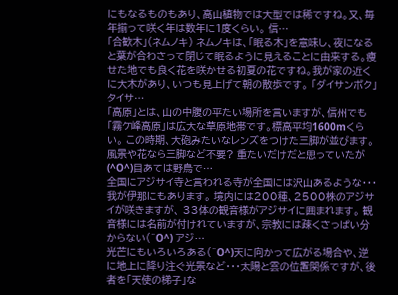にもなるものもあり、高山植物では大型では稀ですね。又、毎年揃って咲く年は数年に1度くらい。 信…
「合歓木」(ネムノキ) ネムノキは、「眠る木」を意味し、夜になると葉が合わさって閉じて眠るように見えることに由来する。痩せた地でも良く花を咲かせる初夏の花ですね。我が家の近くに大木があり、いつも見上げて朝の散歩です。 「ダイサンボク」 タイサ…
「高原」とは、山の中腹の平たい場所を言いますが、信州でも「霧ケ峰高原」は広大な草原地帯です。標高平均1600mくらい。 この時期、大砲みたいなレンズをつけた三脚が並びます。風景や花なら三脚など不要? 重たいだけだと思っていたが(^O^)目あては野鳥で…
全国にアジサイ寺と言われる寺が全国には沢山あるような・・・ 我が伊那にもあります。 境内には200種、2500株のアジサイが咲きますが、 33体の観音様がアジサイに囲まれます。 観音様には名前が付けれていますが、宗教には疎くさっぱい分からない(^O^) アジ…
光芒にもいろいろある(^O^)天に向かって広がる場合や、逆に地上に降り注ぐ光景など・・・太陽と雲の位置関係ですが、後者を「天使の梯子」な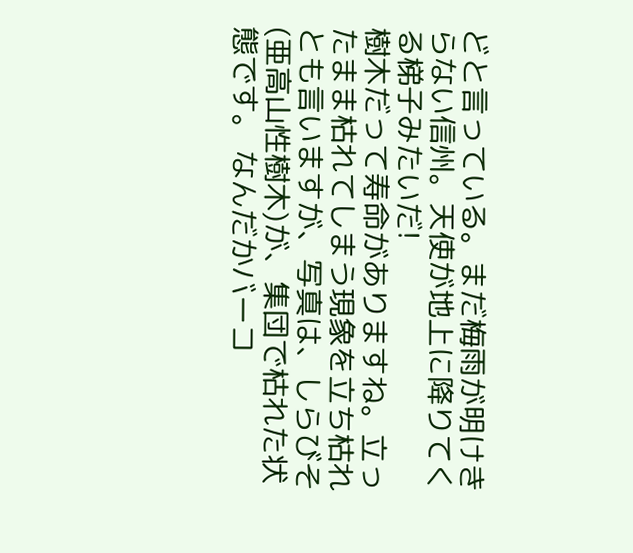どと言っている。まだ梅雨が明けきらない信州。天使が地上に降りてくる梯子みたいだ!
樹木だって寿命がありますね。立ったまま枯れてしまう現象を立ち枯れとも言いますが、写真は、しらびそ(亜高山性樹木)が、集団で枯れた状態です。 なんだかバーコ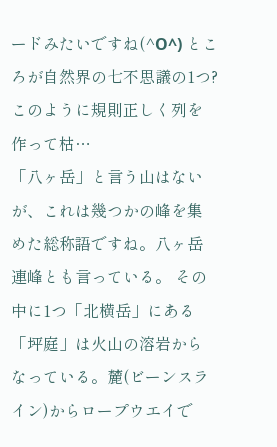ードみたいですね(^O^) ところが自然界の七不思議の1つ?このように規則正しく列を作って枯…
「八ヶ岳」と言う山はないが、これは幾つかの峰を集めた総称語ですね。八ヶ岳連峰とも言っている。 その中に1つ「北横岳」にある「坪庭」は火山の溶岩からなっている。麓(ビーンスライン)からロープウエイで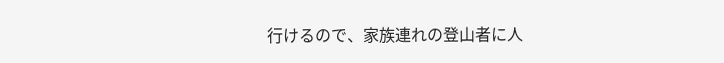行けるので、家族連れの登山者に人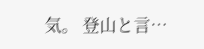気。 登山と言…